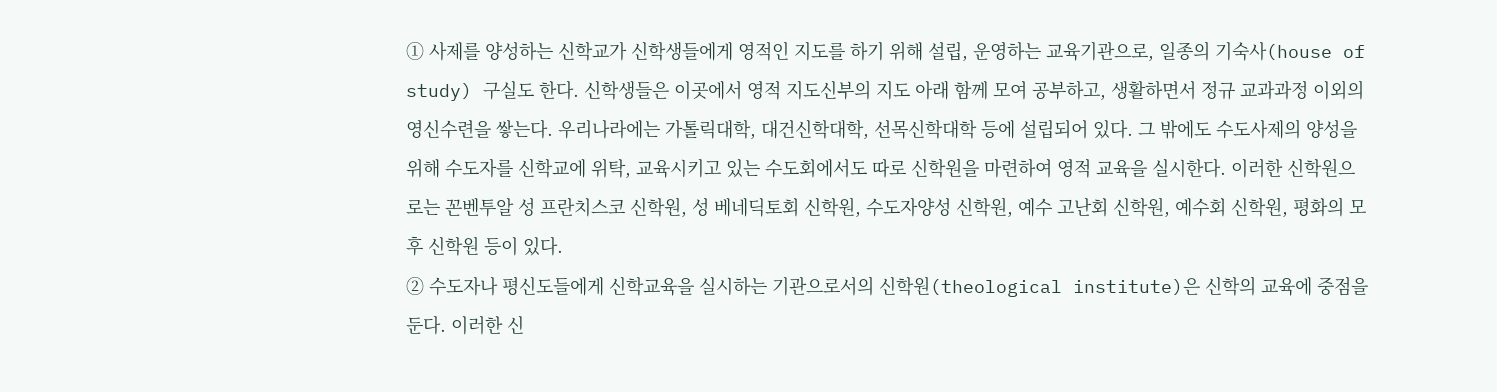① 사제를 양성하는 신학교가 신학생들에게 영적인 지도를 하기 위해 설립, 운영하는 교육기관으로, 일종의 기숙사(house of study) 구실도 한다. 신학생들은 이곳에서 영적 지도신부의 지도 아래 함께 모여 공부하고, 생활하면서 정규 교과과정 이외의 영신수련을 쌓는다. 우리나라에는 가톨릭대학, 대건신학대학, 선목신학대학 등에 설립되어 있다. 그 밖에도 수도사제의 양성을 위해 수도자를 신학교에 위탁, 교육시키고 있는 수도회에서도 따로 신학원을 마련하여 영적 교육을 실시한다. 이러한 신학원으로는 꼰벤투알 성 프란치스코 신학원, 성 베네딕토회 신학원, 수도자양성 신학원, 예수 고난회 신학원, 예수회 신학원, 평화의 모후 신학원 등이 있다.
② 수도자나 평신도들에게 신학교육을 실시하는 기관으로서의 신학원(theological institute)은 신학의 교육에 중점을 둔다. 이러한 신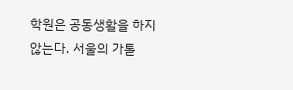학원은 공동생활을 하지 않는다. 서울의 가톨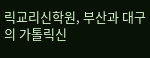릭교리신학원, 부산과 대구의 가톨릭신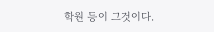학원 등이 그것이다.